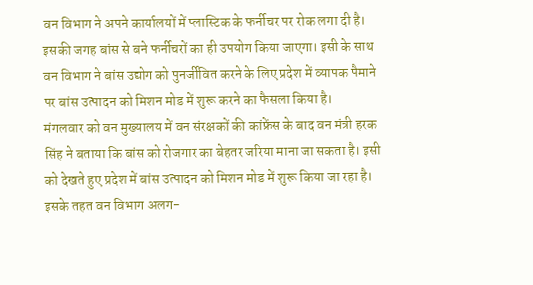वन विभाग ने अपने कार्यालयों में प्लास्टिक के फर्नीचर पर रोक लगा दी है। इसकी जगह बांस से बने फर्नीचरों का ही उपयोग किया जाएगा। इसी के साथ वन विभाग ने बांस उद्योग को पुनर्जीवित करने के लिए प्रदेश में व्यापक पैमाने पर बांस उत्पादन को मिशन मोड में शुरू करने का फैसला किया है।
मंगलवार को वन मुख्यालय में वन संरक्षकों की कांफ्रेंस के बाद वन मंत्री हरक सिंह ने बताया कि बांस को रोजगार का बेहतर जरिया माना जा सकता है। इसी को देखते हुए प्रदेश में बांस उत्पादन को मिशन मोड में शुरू किया जा रहा है। इसके तहत वन विभाग अलग-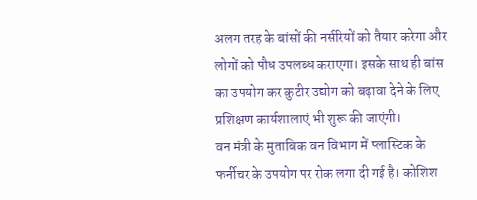अलग तरह के बांसों की नर्सरियों को तैयार करेगा और लोगों को पौध उपलब्ध कराएगा। इसके साथ ही बांस का उपयोग कर कुटीर उद्योग को बढ़ावा देने के लिए प्रशिक्षण कार्यशालाएं भी शुरू की जाएंगी।
वन मंत्री के मुताबिक वन विभाग में प्लास्टिक के फर्नीचर के उपयोग पर रोक लगा दी गई है। कोशिश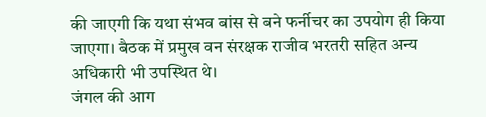की जाएगी कि यथा संभव बांस से बने फर्नीचर का उपयोग ही किया जाएगा। बैठक में प्रमुख वन संरक्षक राजीव भरतरी सहित अन्य अधिकारी भी उपस्थित थे।
जंगल की आग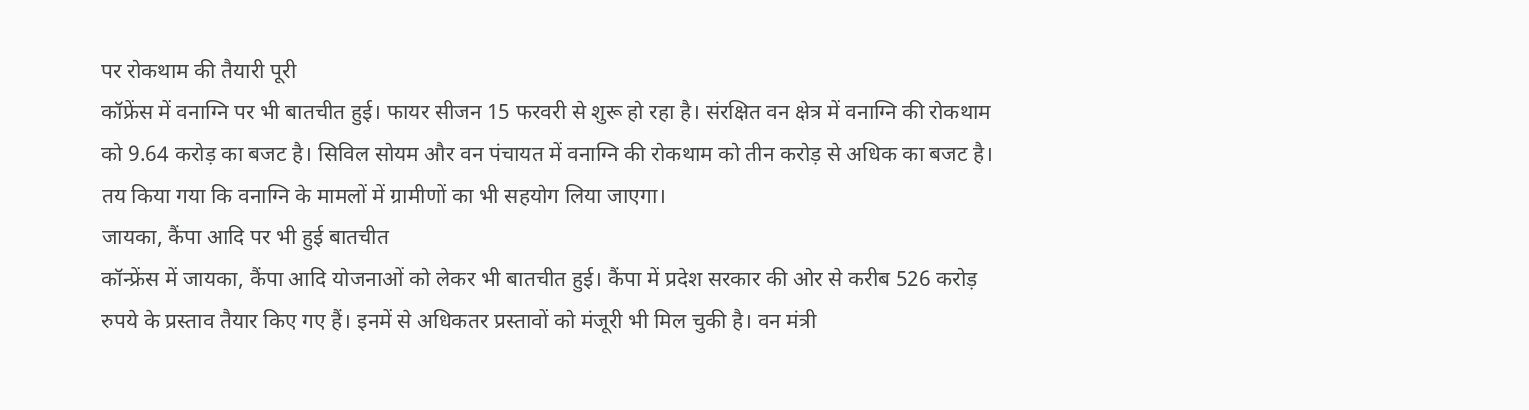पर रोकथाम की तैयारी पूरी
कॉफ्रेंस में वनाग्नि पर भी बातचीत हुई। फायर सीजन 15 फरवरी से शुरू हो रहा है। संरक्षित वन क्षेत्र में वनाग्नि की रोकथाम को 9.64 करोड़ का बजट है। सिविल सोयम और वन पंचायत में वनाग्नि की रोकथाम को तीन करोड़ से अधिक का बजट है। तय किया गया कि वनाग्नि के मामलों में ग्रामीणों का भी सहयोग लिया जाएगा।
जायका, कैंपा आदि पर भी हुई बातचीत
कॉन्फ्रेंस में जायका, कैंपा आदि योजनाओं को लेकर भी बातचीत हुई। कैंपा में प्रदेश सरकार की ओर से करीब 526 करोड़ रुपये के प्रस्ताव तैयार किए गए हैं। इनमें से अधिकतर प्रस्तावों को मंजूरी भी मिल चुकी है। वन मंत्री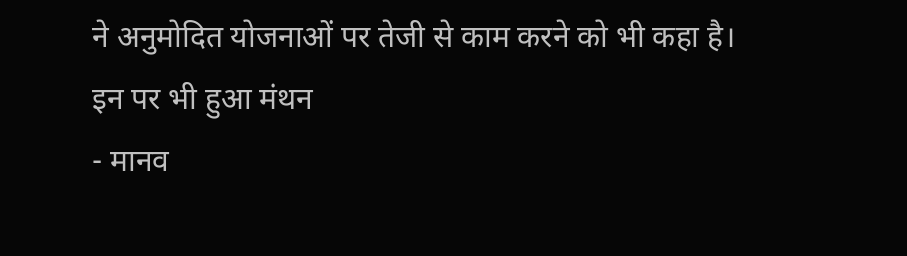ने अनुमोदित योजनाओं पर तेजी से काम करने को भी कहा है।
इन पर भी हुआ मंथन
- मानव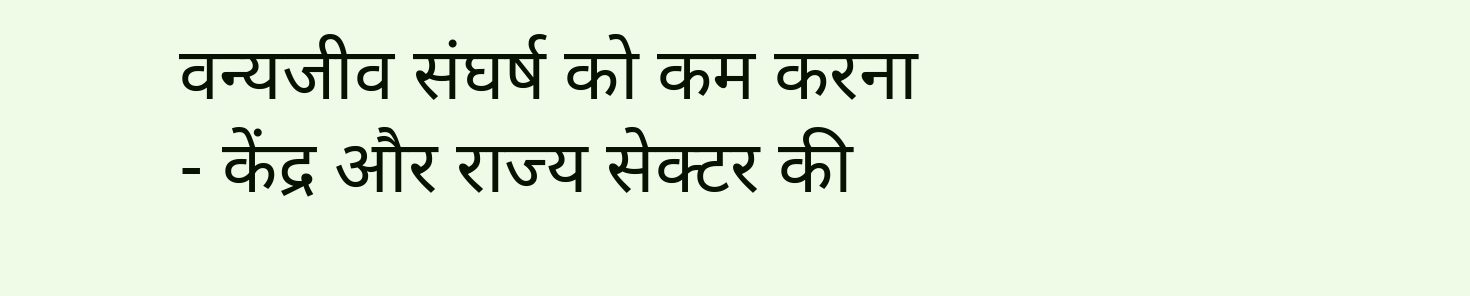वन्यजीव संघर्ष को कम करना
- केंद्र और राज्य सेक्टर की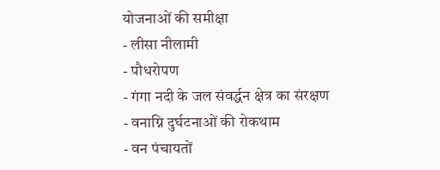योजनाओं की समीक्षा
- लीसा नीलामी
- पौधरोपण
- गंगा नदी के जल संवर्द्धन क्षेत्र का संरक्षण
- वनाग्नि दुर्घटनाओं की रोकथाम
- वन पंचायतों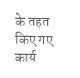के तहत किए गए कार्य